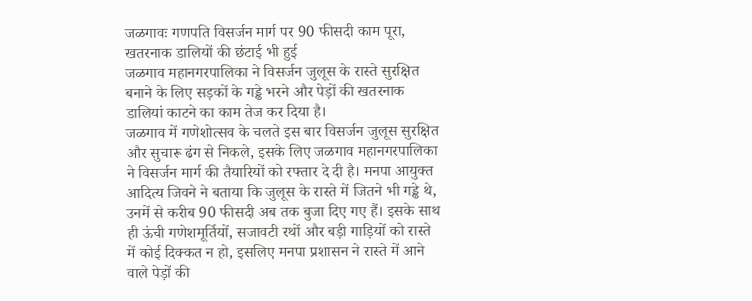जळगावः गणपति विसर्जन मार्ग पर 90 फीसदी काम पूरा, खतरनाक डालियों की छंटाई भी हुई
जळगाव महानगरपालिका ने विसर्जन जुलूस के रास्ते सुरक्षित बनाने के लिए सड़कों के गड्ढे भरने और पेड़ों की खतरनाक डालियां काटने का काम तेज कर दिया है।
जळगाव में गणेशोत्सव के चलते इस बार विसर्जन जुलूस सुरक्षित और सुचारू ढंग से निकले, इसके लिए जळगाव महानगरपालिका ने विसर्जन मार्ग की तैयारियों को रफ्तार दे दी है। मनपा आयुक्त आदित्य जिवने ने बताया कि जुलूस के रास्ते में जितने भी गड्ढे थे, उनमें से करीब 90 फीसदी अब तक बुजा दिए गए हैं। इसके साथ ही ऊंची गणेशमूर्तियों, सजावटी रथों और बड़ी गाड़ियों को रास्ते में कोई दिक्कत न हो, इसलिए मनपा प्रशासन ने रास्ते में आने वाले पेड़ों की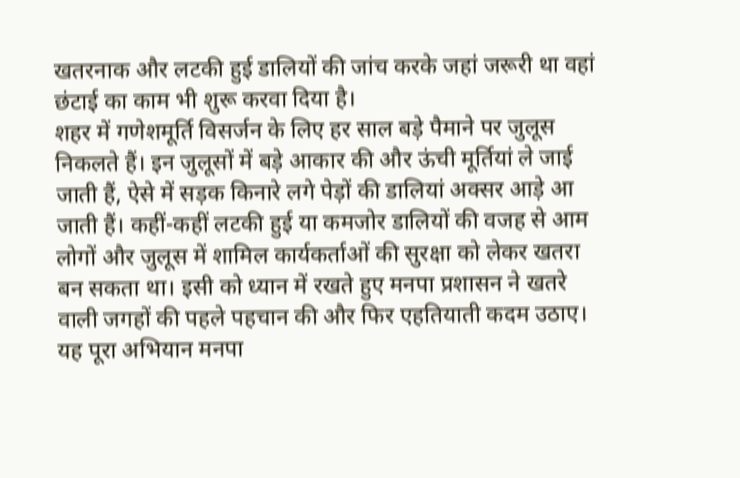खतरनाक और लटकी हुई डालियों की जांच करके जहां जरूरी था वहां छंटाई का काम भी शुरू करवा दिया है।
शहर में गणेशमूर्ति विसर्जन के लिए हर साल बड़े पैमाने पर जुलूस निकलते हैं। इन जुलूसों में बड़े आकार की और ऊंची मूर्तियां ले जाई जाती हैं, ऐसे में सड़क किनारे लगे पेड़ों की डालियां अक्सर आड़े आ जाती हैं। कहीं-कहीं लटकी हुई या कमजोर डालियों की वजह से आम लोगों और जुलूस में शामिल कार्यकर्ताओं की सुरक्षा को लेकर खतरा बन सकता था। इसी को ध्यान में रखते हुए मनपा प्रशासन ने खतरे वाली जगहों की पहले पहचान की और फिर एहतियाती कदम उठाए। यह पूरा अभियान मनपा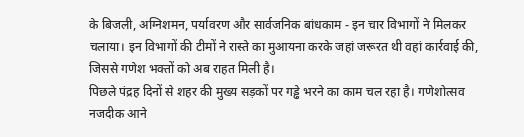के बिजली, अग्निशमन, पर्यावरण और सार्वजनिक बांधकाम - इन चार विभागों ने मिलकर चलाया। इन विभागों की टीमों ने रास्ते का मुआयना करके जहां जरूरत थी वहां कार्रवाई की, जिससे गणेश भक्तों को अब राहत मिली है।
पिछले पंद्रह दिनों से शहर की मुख्य सड़कों पर गड्ढे भरने का काम चल रहा है। गणेशोत्सव नजदीक आने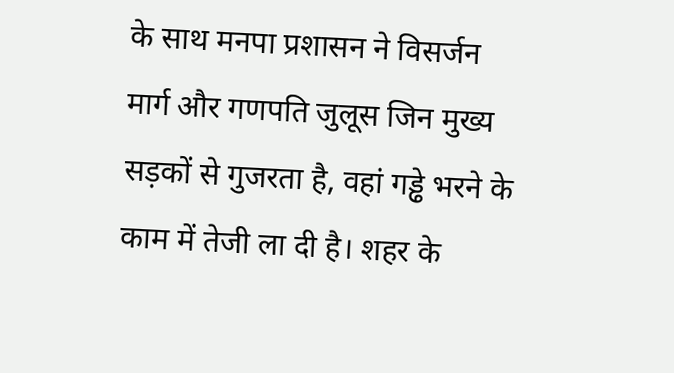के साथ मनपा प्रशासन ने विसर्जन मार्ग और गणपति जुलूस जिन मुख्य सड़कों से गुजरता है, वहां गड्ढे भरने के काम में तेजी ला दी है। शहर के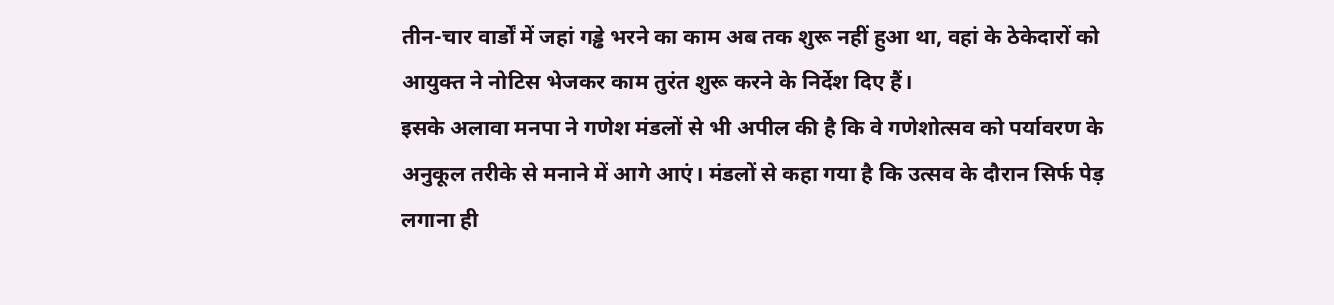तीन-चार वार्डों में जहां गड्ढे भरने का काम अब तक शुरू नहीं हुआ था, वहां के ठेकेदारों को आयुक्त ने नोटिस भेजकर काम तुरंत शुरू करने के निर्देश दिए हैं।
इसके अलावा मनपा ने गणेश मंडलों से भी अपील की है कि वे गणेशोत्सव को पर्यावरण के अनुकूल तरीके से मनाने में आगे आएं। मंडलों से कहा गया है कि उत्सव के दौरान सिर्फ पेड़ लगाना ही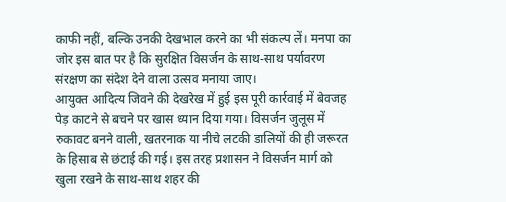काफी नहीं, बल्कि उनकी देखभाल करने का भी संकल्प लें। मनपा का जोर इस बात पर है कि सुरक्षित विसर्जन के साथ-साथ पर्यावरण संरक्षण का संदेश देने वाला उत्सव मनाया जाए।
आयुक्त आदित्य जिवने की देखरेख में हुई इस पूरी कार्रवाई में बेवजह पेड़ काटने से बचने पर खास ध्यान दिया गया। विसर्जन जुलूस में रुकावट बनने वाली, खतरनाक या नीचे लटकी डालियों की ही जरूरत के हिसाब से छंटाई की गई। इस तरह प्रशासन ने विसर्जन मार्ग को खुला रखने के साथ-साथ शहर की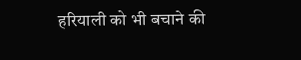हरियाली को भी बचाने की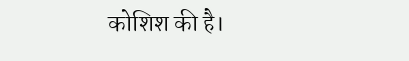कोशिश की है।